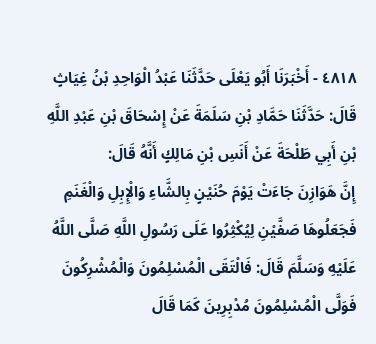٤٨١٨ - أَخْبَرَنَا أَبُو يَعْلَى حَدَّثَنَا عَبْدُ الْوَاحِدِ بْنُ غِيَاثٍ قَالَ: حَدَّثَنَا حَمَّادِ بْنِ سَلَمَةَ عَنْ إِسْحَاقَ بْنِ عَبْدِ اللَّهِ بْنِ أَبِي طَلْحَةَ عَنْ أَنَسِ بْنِ مَالِكٍ أَنَّهُ قَالَ:
إِنَّ هَوَازِنَ جَاءَتْ يَوْمَ حُنَيْنٍ بِالشَّاءِ وَالْإِبِلِ وَالْغَنَمِ فَجَعَلُوهَا صَفَّيْنِ لِيُكْثِرُوا عَلَى رَسُولِ اللَّهِ صَلَّى اللَّهُ عَلَيْهِ وَسَلَّمَ قَالَ: فَالْتَقَى الْمُسْلِمُونَ وَالْمُشْرِكُونَ فَوَلَّى الْمُسْلِمُونَ مُدْبِرِينَ كَمَا قَالَ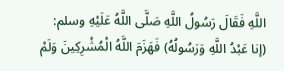اللَّهِ فَقَالَ رَسُولُ اللَّهِ صَلَّى اللَّهُ عَلَيْهِ وسلم:
(إنا عَبْدُ اللَّهِ وَرَسُولُهُ) فَهَزَمَ اللَّهُ الْمُشْرِكِينَ وَلَمْ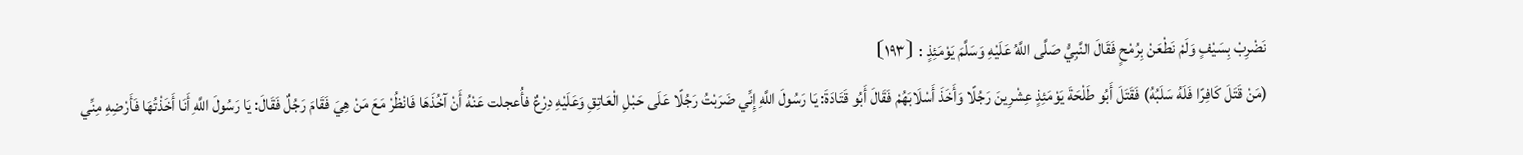نَضْرِبْ بِسَيْفٍ وَلَمْ نَطْعَنْ بِرُمْحٍ فَقَالَ النَّبِيُّ صَلَّى اللَّهُ عَلَيْهِ وَسَلَّمَ يَوْمَئِذٍ : ⦗١٩٣⦘
(مَنْ قَتَلَ كَافِرًا فَلَهُ سَلَبُهُ) فَقَتَلَ أَبُو طَلْحَةَ يَوْمَئِذٍ عِشْرِينَ رَجُلًا وَأَخَذَ أَسْلَابَهُمْ فَقَالَ أَبُو قَتَادَةَ: يَا رَسُولَ اللَّهِ إِنِّي ضَرَبْتُ رَجُلًا عَلَى حَبْلِ الْعَاتِقِ وَعَلَيْهِ دِرْعٌ فأُعجلت عَنْهُ أَنْ آخُذَهَا فَانْظُرْ مَعَ مَنْ هِيَ فَقَامَ رَجُلٌ فَقَالَ: يَا رَسُولَ اللَّهِ أَنَا أَخَذْتُهَا فَأَرْضِهِ مِنِّي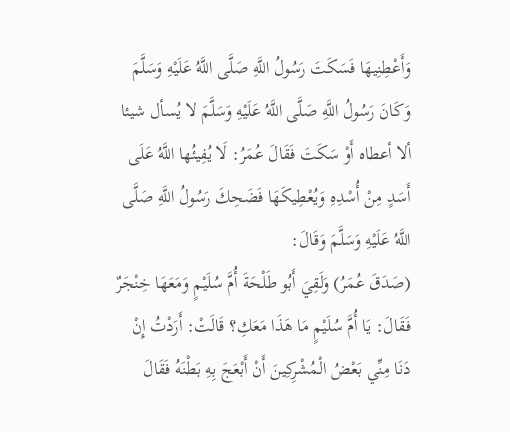وَأَعْطِنِيهَا فَسَكَتَ رَسُولُ اللَّهِ صَلَّى اللَّهُ عَلَيْهِ وَسَلَّمَ وَكَانَ رَسُولُ اللَّهِ صَلَّى اللَّهُ عَلَيْهِ وَسَلَّمَ لا يُسأل شيئا ألا أعطاه أَوْ سَكَتَ فَقَالَ عُمَرُ: لَا يُفِيئُها اللَّهُ عَلَى أَسَدٍ مِنْ أُسْدِهِ وَيُعْطِيكَهَا فَضَحِكَ رَسُولُ اللَّهِ صَلَّى اللَّهُ عَلَيْهِ وَسَلَّمَ وَقَالَ:
(صَدَقَ عُمَرُ) وَلَقِيَ أَبُو طَلْحَةَ أُمَّ سُلَيْمٍ وَمَعَهَا خِنْجَرٌ فَقَالَ: يَا أُمَّ سُلَيْمٍ مَا هَذَا مَعَكِ؟ قَالَتْ: أَرَدْتُ إِنْ دَنَا مِنِّي بَعْضُ الْمُشْرِكِينَ أَنْ أَبْعَجَ بِهِ بَطْنَهُ فَقَالَ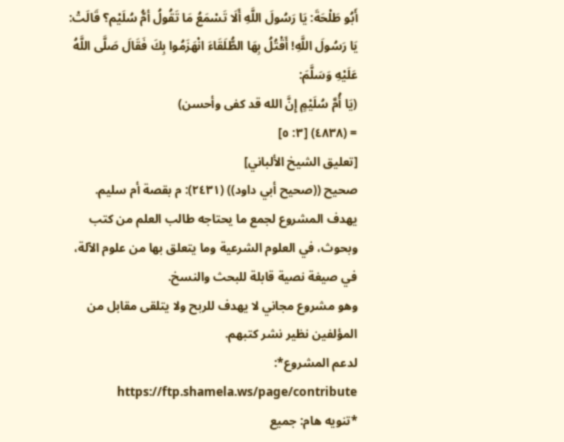أَبُو طَلْحَةَ: يَا رَسُولَ اللَّهِ أَلَا تَسْمَعُ مَا تَقُولُ أمُّ سُلَيْم؟ قَالَتْ: يَا رَسُولَ اللَّهِ! أَقْتُلُ بِهَا الطُّلَقَاءَ انْهَزَمُوا بِكَ فَقَالَ صَلَّى اللَّهُ عَلَيْهِ وَسَلَّمَ:
(يَا أُمَّ سُلَيْمٍ إِنَّ الله قد كفى وأحسن)
= (٤٨٣٨) [٣: ٥]
[تعليق الشيخ الألباني]
صحيح ((صحيح أبي داود)) (٢٤٣١): م بقصة أم سليم.
يهدف المشروع لجمع ما يحتاجه طالب العلم من كتب وبحوث، في العلوم الشرعية وما يتعلق بها من علوم الآلة، في صيغة نصية قابلة للبحث والنسخ.
وهو مشروع مجاني لا يهدف للربح ولا يتلقى مقابل من المؤلفين نظير نشر كتبهم.
لدعم المشروع*: https://ftp.shamela.ws/page/contribute
*تنويه هام: جميع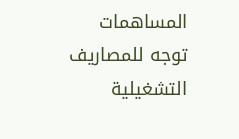المساهمات توجه للمصاريف التشغيلية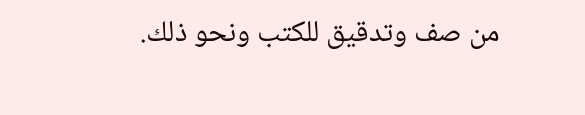من صف وتدقيق للكتب ونحو ذلك.